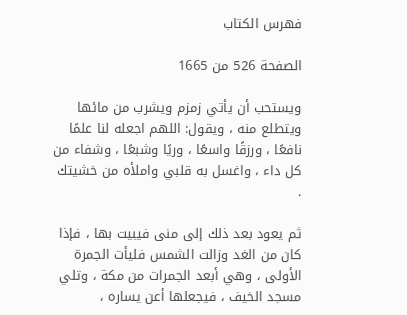فهرس الكتاب

الصفحة 526 من 1665

ويستحب أن يأتي زمزم ويشرب من مائها ويتطلع منه ، ويقول: اللهم اجعله لنا علمًا نافعًا ، ورزقًا واسعًا ، وريًا وشبعًا ، وشفاء من كل داء ، واغسل به قلبي واملأه من خشيتك .

ثم يعود بعد ذلك إلى منى فيبيت بها ، فإذا كان من الغد وزالت الشمس فليأت الجمرة الأولى ، وهي أبعد الجمرات من مكة ، وتلي مسجد الخيف ، فيجعلها أعن يساره ،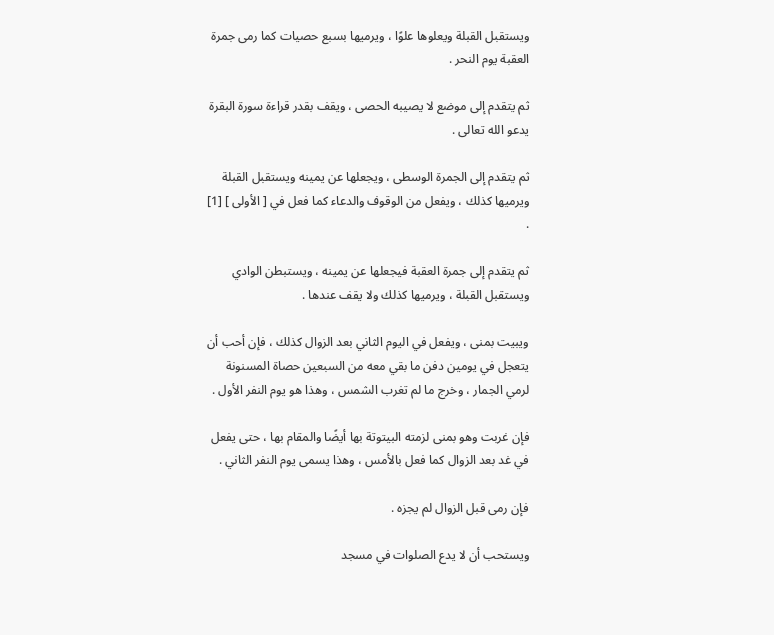ويستقبل القبلة ويعلوها علوًا ، ويرميها بسبع حصيات كما رمى جمرة العقبة يوم النحر .

ثم يتقدم إلى موضع لا يصيبه الحصى ، ويقف بقدر قراءة سورة البقرة يدعو الله تعالى .

ثم يتقدم إلى الجمرة الوسطى ، ويجعلها عن يمينه ويستقبل القبلة ويرميها كذلك ، ويفعل من الوقوف والدعاء كما فعل في [ الأولى ] [1] .

ثم يتقدم إلى جمرة العقبة فيجعلها عن يمينه ، ويستبطن الوادي ويستقبل القبلة ، ويرميها كذلك ولا يقف عندها .

ويبيت بمنى ، ويفعل في اليوم الثاني بعد الزوال كذلك ، فإن أحب أن يتعجل في يومين دفن ما بقي معه من السبعين حصاة المسنونة لرمي الجمار ، وخرج ما لم تغرب الشمس ، وهذا هو يوم النفر الأول .

فإن غربت وهو بمنى لزمته البيتوتة بها أيضًا والمقام بها ، حتى يفعل في غد بعد الزوال كما فعل بالأمس ، وهذا يسمى يوم النفر الثاني .

فإن رمى قبل الزوال لم يجزه .

ويستحب أن لا يدع الصلوات في مسجد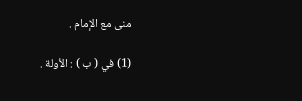منى مع الإمام .

(1) في ( ب ) : الأولة .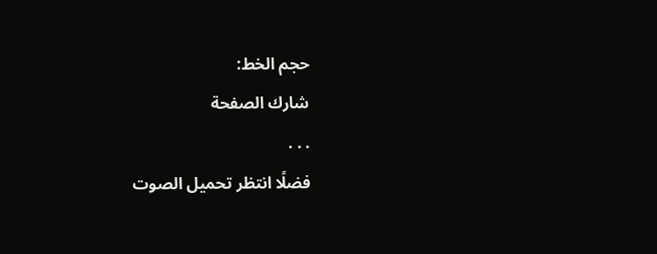حجم الخط:
شارك الصفحة
. . .
فضلًا انتظر تحميل الصوت